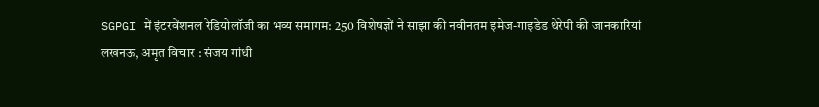SGPGI में इंटरवेंशनल रेडियोलॉजी का भव्य समागम: 250 विशेषज्ञों ने साझा की नवीनतम इमेज-गाइडेड थेरेपी की जानकारियां
लखनऊ, अमृत विचार : संजय गांधी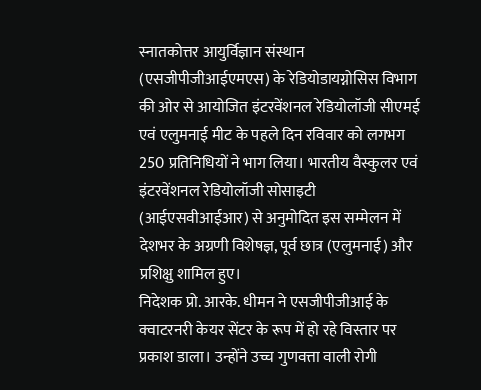स्नातकोत्तर आयुर्विज्ञान संस्थान (एसजीपीजीआईएमएस) के रेडियोडायग्नोसिस विभाग की ओर से आयोजित इंटरवेंशनल रेडियोलॉजी सीएमई एवं एलुमनाई मीट के पहले दिन रविवार को लगभग 250 प्रतिनिधियों ने भाग लिया। भारतीय वैस्कुलर एवं इंटरवेंशनल रेडियोलॉजी सोसाइटी (आईएसवीआईआर) से अनुमोदित इस सम्मेलन में देशभर के अग्रणी विशेषज्ञ, पूर्व छात्र (एलुमनाई) और प्रशिक्षु शामिल हुए।
निदेशक प्रो. आरके. धीमन ने एसजीपीजीआई के क्वाटरनरी केयर सेंटर के रूप में हो रहे विस्तार पर प्रकाश डाला। उन्होंने उच्च गुणवत्ता वाली रोगी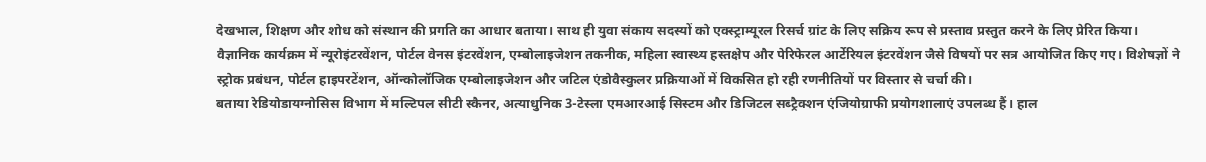देखभाल, शिक्षण और शोध को संस्थान की प्रगति का आधार बताया। साथ ही युवा संकाय सदस्यों को एक्स्ट्राम्यूरल रिसर्च ग्रांट के लिए सक्रिय रूप से प्रस्ताव प्रस्तुत करने के लिए प्रेरित किया। वैज्ञानिक कार्यक्रम में न्यूरोइंटरवेंशन, पोर्टल वेनस इंटरवेंशन, एम्बोलाइजेशन तकनीक, महिला स्वास्थ्य हस्तक्षेप और पेरिफेरल आर्टेरियल इंटरवेंशन जैसे विषयों पर सत्र आयोजित किए गए। विशेषज्ञों ने स्ट्रोक प्रबंधन, पोर्टल हाइपरटेंशन, ऑन्कोलॉजिक एम्बोलाइजेशन और जटिल एंडोवैस्कुलर प्रक्रियाओं में विकसित हो रही रणनीतियों पर विस्तार से चर्चा की।
बताया रेडियोडायग्नोसिस विभाग में मल्टिपल सीटी स्कैनर, अत्याधुनिक 3-टेस्ला एमआरआई सिस्टम और डिजिटल सब्ट्रैक्शन एंजियोग्राफी प्रयोगशालाएं उपलब्ध हैं। हाल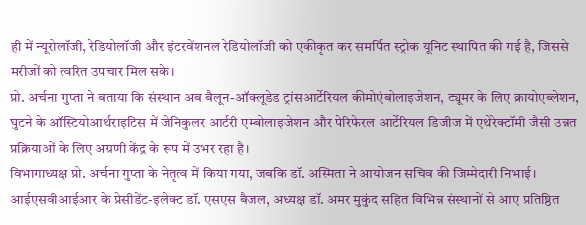ही में न्यूरोलॉजी, रेडियोलॉजी और इंटरवेंशनल रेडियोलॉजी को एकीकृत कर समर्पित स्ट्रोक यूनिट स्थापित की गई है, जिससे मरीजों को त्वरित उपचार मिल सके।
प्रो. अर्चना गुप्ता ने बताया कि संस्थान अब बैलून-ऑक्लूडेड ट्रांसआर्टेरियल कीमोएंबोलाइजेशन, ट्यूमर के लिए क्रायोएब्लेशन, घुटने के ऑस्टियोआर्थराइटिस में जेनिकुलर आर्टरी एम्बोलाइजेशन और पेरिफेरल आर्टेरियल डिजीज में एथेरेक्टॉमी जैसी उन्नत प्रक्रियाओं के लिए अग्रणी केंद्र के रूप में उभर रहा है।
विभागाध्यक्ष प्रो. अर्चना गुप्ता के नेतृत्व में किया गया, जबकि डॉ. अस्मिता ने आयोजन सचिव की जिम्मेदारी निभाई। आईएसवीआईआर के प्रेसीडेंट-इलेक्ट डॉ. एसएस बैजल, अध्यक्ष डॉ. अमर मुकुंद सहित विभिन्न संस्थानों से आए प्रतिष्ठित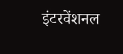इंटरवेंशनल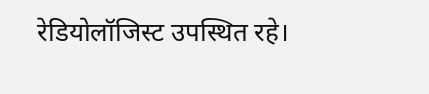रेडियोलॉजिस्ट उपस्थित रहे।